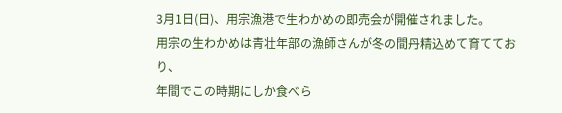3月1日(日)、用宗漁港で生わかめの即売会が開催されました。
用宗の生わかめは青壮年部の漁師さんが冬の間丹精込めて育てており、
年間でこの時期にしか食べら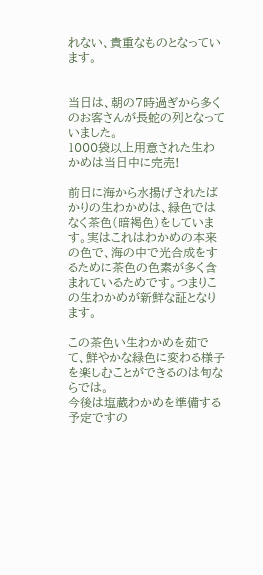れない、貴重なものとなっています。


当日は、朝の7時過ぎから多くのお客さんが長蛇の列となっていました。
1000袋以上用意された生わかめは当日中に完売!

前日に海から水揚げされたばかりの生わかめは、緑色ではなく茶色(暗褐色)をしています。実はこれはわかめの本来の色で、海の中で光合成をするために茶色の色素が多く含まれているためです。つまりこの生わかめが新鮮な証となります。

この茶色い生わかめを茹でて、鮮やかな緑色に変わる様子を楽しむことができるのは旬ならでは。
今後は塩蔵わかめを準備する予定ですの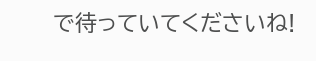で待っていてくださいね!